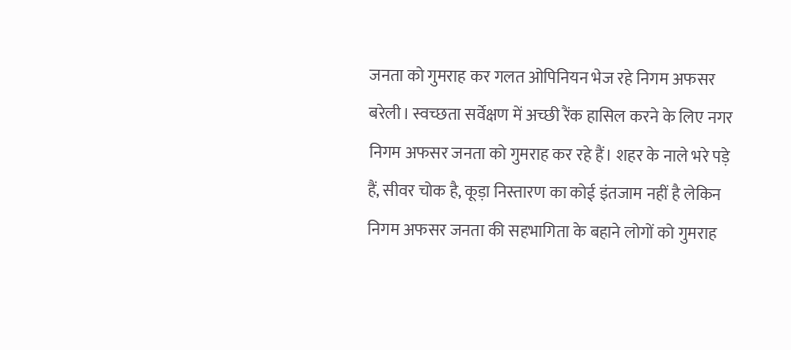जनता को गुमराह कर गलत ओपिनियन भेज रहे निगम अफसर
बरेली। स्वच्छता सर्वेक्षण में अच्छी रैंक हासिल करने के लिए नगर निगम अफसर जनता को गुमराह कर रहे हैं। शहर के नाले भरे पड़े हैं, सीवर चोक है, कूड़ा निस्तारण का कोई इंतजाम नहीं है लेकिन निगम अफसर जनता की सहभागिता के बहाने लोगों को गुमराह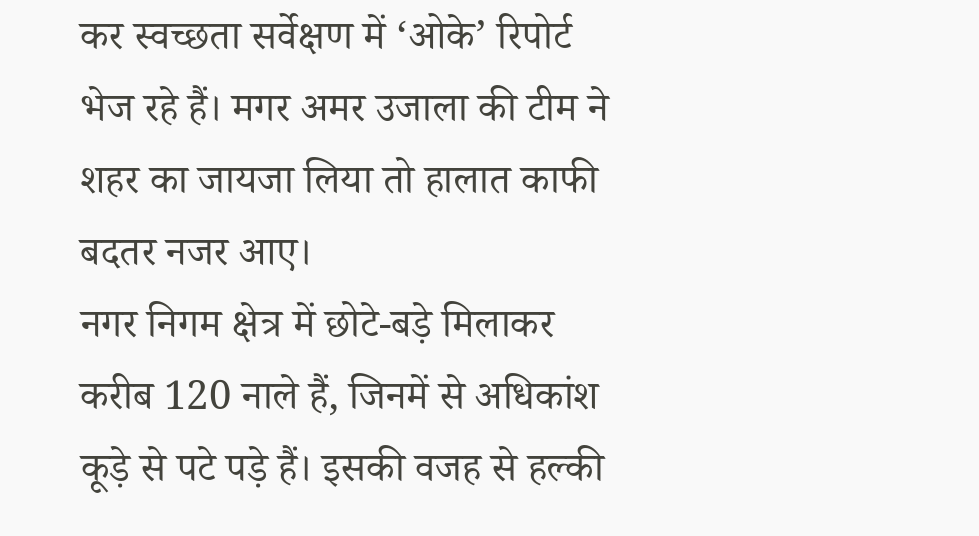कर स्वच्छता सर्वेक्षण में ‘ओके’ रिपोर्ट भेज रहे हैं। मगर अमर उजाला की टीम ने शहर का जायजा लिया तो हालात काफी बदतर नजर आए।
नगर निगम क्षेत्र में छोटे-बड़े मिलाकर करीब 120 नाले हैं, जिनमें से अधिकांश कूड़े से पटे पड़े हैं। इसकी वजह से हल्की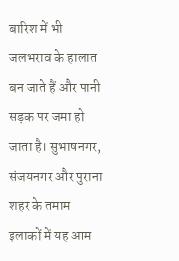बारिश में भी जलभराव के हालात बन जाते हैं और पानी सड़क पर जमा हो जाता है। सुभाषनगर, संजयनगर और पुराना शहर के तमाम इलाकों में यह आम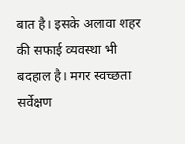बात है। इसके अलावा शहर की सफाई व्यवस्था भी बदहाल है। मगर स्वच्छता सर्वेक्षण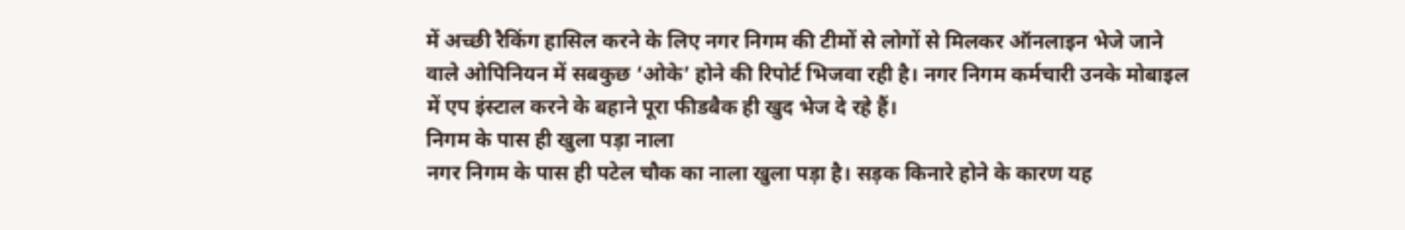में अच्छी रैकिंग हासिल करने के लिए नगर निगम की टीमों से लोगों से मिलकर ऑनलाइन भेजे जाने वाले ओपिनियन में सबकुछ ‘ओके’ होने की रिपोर्ट भिजवा रही है। नगर निगम कर्मचारी उनके मोबाइल में एप इंस्टाल करने के बहाने पूरा फीडबैक ही खुद भेज दे रहे हैं।
निगम के पास ही खुला पड़ा नाला
नगर निगम के पास ही पटेल चौक का नाला खुला पड़ा है। सड़क किनारे होने के कारण यह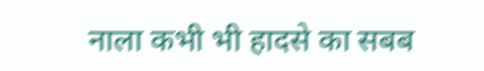नाला कभी भी हादसे का सबब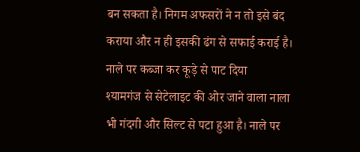बन सकता है। निगम अफसरों ने न तो इसे बंद कराया और न ही इसकी ढंग से सफाई कराई है।
नाले पर कब्जा कर कूड़े से पाट दिया
श्यामगंज से सेटेलाइट की ओर जाने वाला नाला भी गंदगी और सिल्ट से पटा हुआ है। नाले पर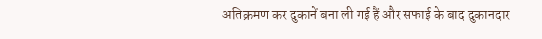अतिक्रमण कर दुकानें बना ली गई हैं और सफाई के बाद दुकानदार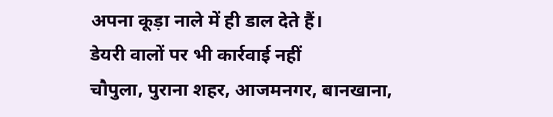अपना कूड़ा नाले में ही डाल देते हैं।
डेयरी वालों पर भी कार्रवाई नहीं
चौपुला, पुराना शहर, आजमनगर, बानखाना,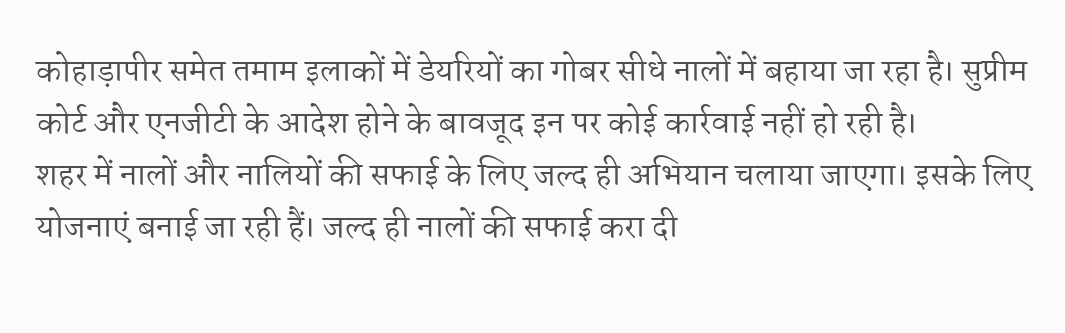कोहाड़ापीर समेत तमाम इलाकों में डेयरियों का गोबर सीधे नालों में बहाया जा रहा है। सुप्रीम कोर्ट और एनजीटी के आदेश होने के बावजूद इन पर कोई कार्रवाई नहीं हो रही है।
शहर में नालों और नालियों की सफाई के लिए जल्द ही अभियान चलाया जाएगा। इसके लिए योजनाएं बनाई जा रही हैं। जल्द ही नालों की सफाई करा दी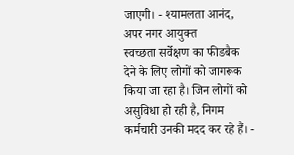जाएगी। - श्यामलता आनंद, अपर नगर आयुक्त
स्वच्छता सर्वेक्षण का फीडबैक देने के लिए लोगों को जागरूक किया जा रहा है। जिन लोगों को असुविधा हो रही है, निगम कर्मचारी उनकी मदद कर रहे हैं। -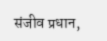संजीव प्रधान,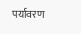पर्यावरण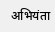अभियंता